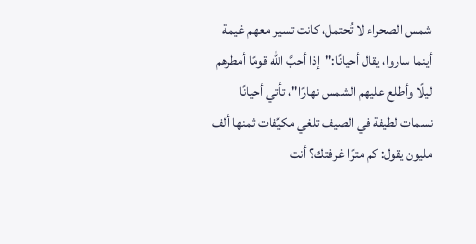شمس الصحراء لا تُحتمل، كانت تسير معهم غيمة أينما ساروا، يقال أحيانًا:"إذا أحبَّ الله قومًا أمطرهم ليلًا وأطلع عليهم الشمس نهارًا"، تأتي أحيانًا نسمات لطيفة في الصيف تلغي مكيِّفات ثمنها ألف مليون يقول: كم مترًا غرفتك؟ أنت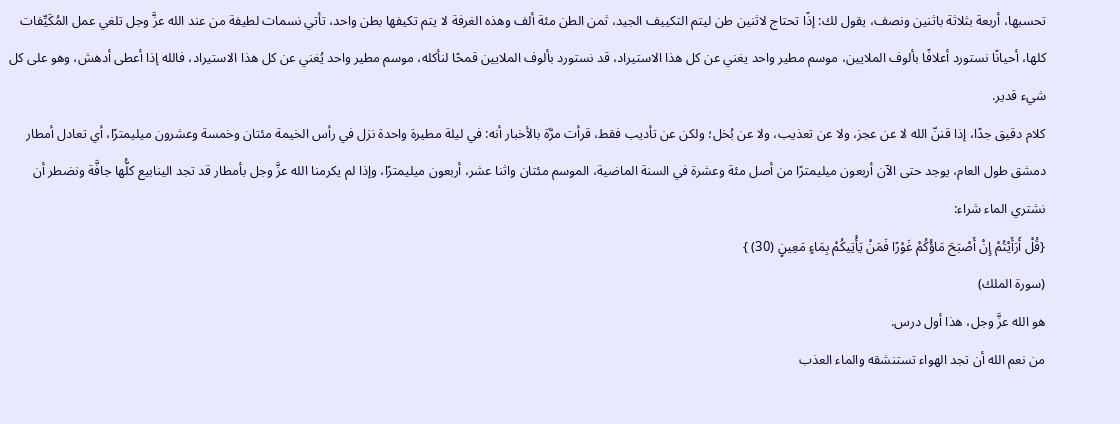تحسبها، أربعة بثلاثة باثنين ونصف، يقول لك: إذًا تحتاج لاثنين طن ليتم التكييف الجيد، ثمن الطن مئة ألف وهذه الغرفة لا يتم تكيفها بطن واحد، تأتي نسمات لطيفة من عند الله عزَّ وجل تلغي عمل المُكَيِّفات كلها، أحيانًا نستورد أعلافًا بألوف الملايين، موسم مطير واحد يغني عن كل هذا الاستيراد، قد نستورد بألوف الملايين قمحًا لنأكله، موسم مطير واحد يُغني عن كل هذا الاستيراد، فالله إذا أعطى أدهش، وهو على كل شيء قدير.
كلام دقيق جدًا، إذا قننّ الله لا عن عجز، ولا عن تعذيب، ولا عن بُخل؛ ولكن عن تأديب فقط، قرأت مرَّة بالأخبار أنه: في ليلة مطيرة واحدة نزل في رأس الخيمة مئتان وخمسة وعشرون ميليمترًا، أي تعادل أمطار دمشق طول العام، يوجد حتى الآن أربعون ميليمترًا من أصل مئة وعشرة في السنة الماضية، الموسم مئتان واثنا عشر، أربعون ميليمترًا، وإذا لم يكرمنا الله عزَّ وجل بأمطار قد تجد الينابيع كلُّها جافَّة ونضطر أن نشتري الماء شراء:
{قُلْ أَرَأَيْتُمْ إِنْ أَصْبَحَ مَاؤُكُمْ غَوْرًا فَمَنْ يَأْتِيكُمْ بِمَاءٍ مَعِينٍ (30) }
(سورة الملك)
هو الله عزَّ وجل، هذا أول درس.
من نعم الله أن تجد الهواء تستنشقه والماء العذب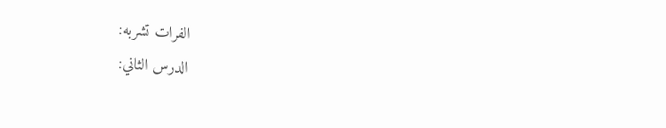الفرات تشربه:
الدرس الثاني: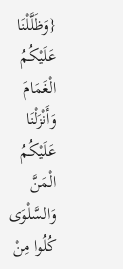{وَظَلَّلْنَا عَلَيْكُمُ الْغَمَامَ وَأَنْزَلْنَا عَلَيْكُمُ الْمَنَّ وَالسَّلْوَى كُلُوا مِنْ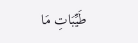طَيِّبَاتِ مَا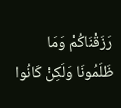رَزَقْنَاكُمْ وَمَا ظَلَمُونَا وَلَكِنْ كَانُوا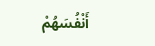أَنْفُسَهُمْ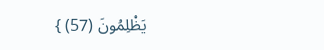يَظْلِمُونَ (57) }